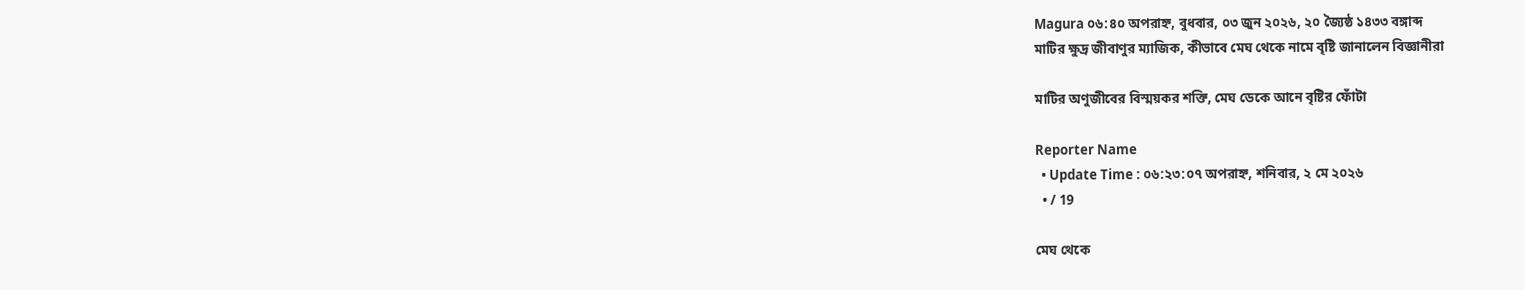Magura ০৬:৪০ অপরাহ্ন, বুধবার, ০৩ জুন ২০২৬, ২০ জ্যৈষ্ঠ ১৪৩৩ বঙ্গাব্দ
মাটির ক্ষুদ্র জীবাণুর ম্যাজিক, কীভাবে মেঘ থেকে নামে বৃষ্টি জানালেন বিজ্ঞানীরা

মাটির অণুজীবের বিস্ময়কর শক্তি, মেঘ ডেকে আনে বৃষ্টির ফোঁটা

Reporter Name
  • Update Time : ০৬:২৩:০৭ অপরাহ্ন, শনিবার, ২ মে ২০২৬
  • / 19

মেঘ থেকে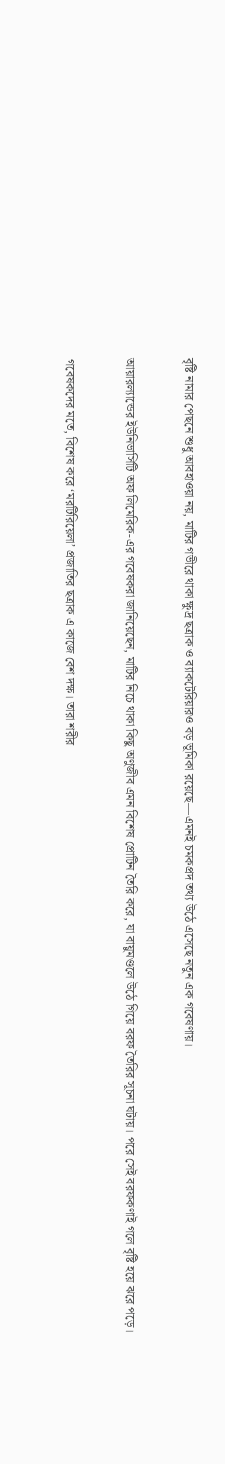বৃষ্টি নামার পেছনে শুধু আবহাওয়া নয়, মাটির গভীরে থাকা ক্ষুদ্র ছত্রাক ও ব্যাকটেরিয়ারও বড় ভূমিকা রয়েছে—এমনই চমকপ্রদ তথ্য উঠে এসেছে নতুন এক গবেষণায়।

আয়ারল্যান্ডের ইউনিভার্সিটি অফ লিমেরিক-এর গবেষকরা জানিয়েছেন, মাটির নিচে থাকা কিছু অণুজীব এমন বিশেষ প্রোটিন তৈরি করে, যা বায়ুমণ্ডলে উঠে গিয়ে বরফ তৈরির সূচনা ঘটায়। পরে সেই বরফকণাই গলে বৃষ্টি হয়ে ঝরে পড়ে।

গবেষকদের মতে, বিশেষ করে ‘মরটিরিয়েলা’ প্রজাতির ছত্রাক এ কাজে বেশ দক্ষ। তারা শরীর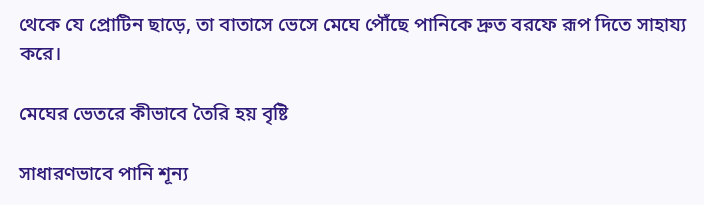থেকে যে প্রোটিন ছাড়ে, তা বাতাসে ভেসে মেঘে পৌঁছে পানিকে দ্রুত বরফে রূপ দিতে সাহায্য করে।

মেঘের ভেতরে কীভাবে তৈরি হয় বৃষ্টি

সাধারণভাবে পানি শূন্য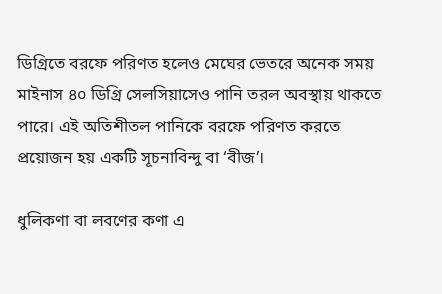ডিগ্রিতে বরফে পরিণত হলেও মেঘের ভেতরে অনেক সময় মাইনাস ৪০ ডিগ্রি সেলসিয়াসেও পানি তরল অবস্থায় থাকতে পারে। এই অতিশীতল পানিকে বরফে পরিণত করতে প্রয়োজন হয় একটি সূচনাবিন্দু বা ‘বীজ’।

ধুলিকণা বা লবণের কণা এ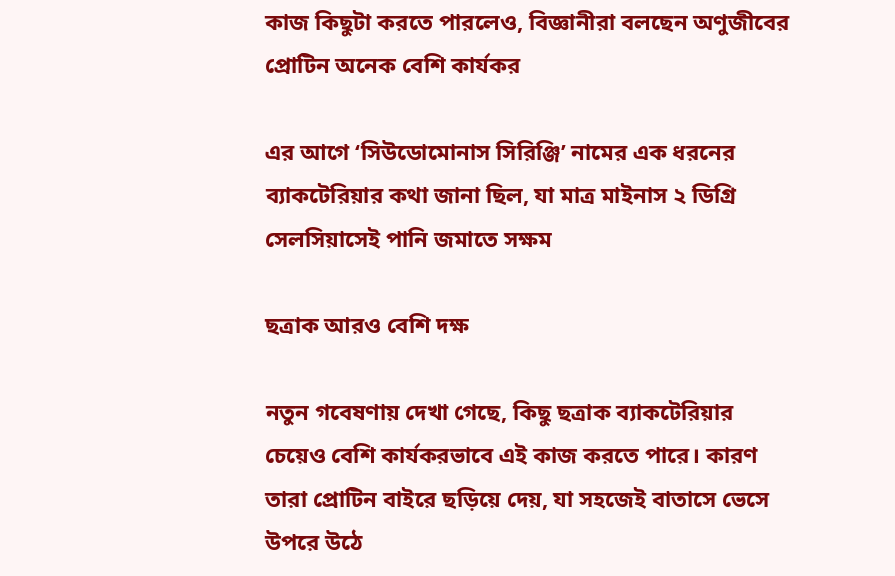কাজ কিছুটা করতে পারলেও, বিজ্ঞানীরা বলছেন অণুজীবের প্রোটিন অনেক বেশি কার্যকর

এর আগে ‘সিউডোমোনাস সিরিঞ্জি’ নামের এক ধরনের ব্যাকটেরিয়ার কথা জানা ছিল, যা মাত্র মাইনাস ২ ডিগ্রি সেলসিয়াসেই পানি জমাতে সক্ষম

ছত্রাক আরও বেশি দক্ষ

নতুন গবেষণায় দেখা গেছে, কিছু ছত্রাক ব্যাকটেরিয়ার চেয়েও বেশি কার্যকরভাবে এই কাজ করতে পারে। কারণ তারা প্রোটিন বাইরে ছড়িয়ে দেয়, যা সহজেই বাতাসে ভেসে উপরে উঠে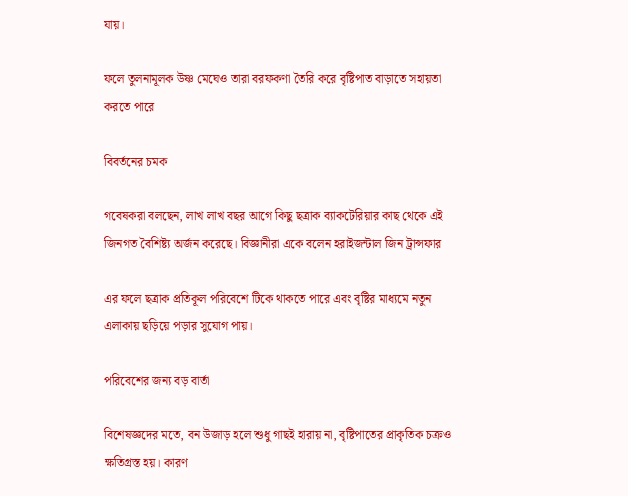যায়।

ফলে তুলনামূলক উষ্ণ মেঘেও তারা বরফকণা তৈরি করে বৃষ্টিপাত বাড়াতে সহায়তা করতে পারে

বিবর্তনের চমক

গবেষকরা বলছেন, লাখ লাখ বছর আগে কিছু ছত্রাক ব্যাকটেরিয়ার কাছ থেকে এই জিনগত বৈশিষ্ট্য অর্জন করেছে। বিজ্ঞানীরা একে বলেন হরাইজন্টাল জিন ট্রান্সফার

এর ফলে ছত্রাক প্রতিকূল পরিবেশে টিকে থাকতে পারে এবং বৃষ্টির মাধ্যমে নতুন এলাকায় ছড়িয়ে পড়ার সুযোগ পায়।

পরিবেশের জন্য বড় বার্তা

বিশেষজ্ঞদের মতে, বন উজাড় হলে শুধু গাছই হারায় না, বৃষ্টিপাতের প্রাকৃতিক চক্রও ক্ষতিগ্রস্ত হয়। কারণ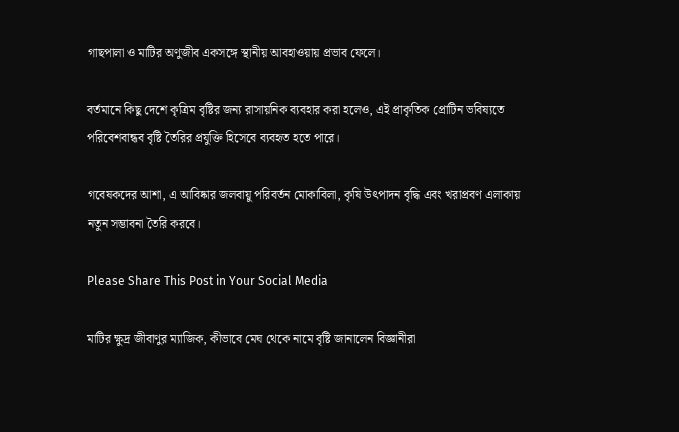গাছপালা ও মাটির অণুজীব একসঙ্গে স্থানীয় আবহাওয়ায় প্রভাব ফেলে।

বর্তমানে কিছু দেশে কৃত্রিম বৃষ্টির জন্য রাসায়নিক ব্যবহার করা হলেও, এই প্রাকৃতিক প্রোটিন ভবিষ্যতে পরিবেশবান্ধব বৃষ্টি তৈরির প্রযুক্তি হিসেবে ব্যবহৃত হতে পারে।

গবেষকদের আশা, এ আবিষ্কার জলবায়ু পরিবর্তন মোকাবিলা, কৃষি উৎপাদন বৃদ্ধি এবং খরাপ্রবণ এলাকায় নতুন সম্ভাবনা তৈরি করবে।

Please Share This Post in Your Social Media

মাটির ক্ষুদ্র জীবাণুর ম্যাজিক, কীভাবে মেঘ থেকে নামে বৃষ্টি জানালেন বিজ্ঞানীরা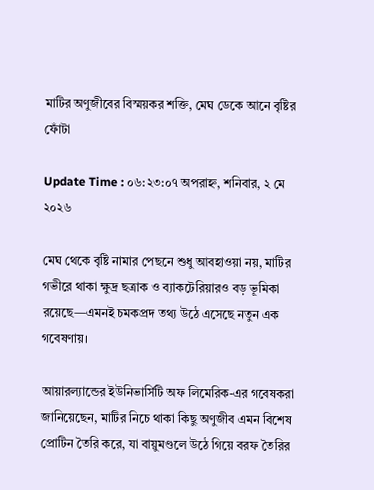মাটির অণুজীবের বিস্ময়কর শক্তি, মেঘ ডেকে আনে বৃষ্টির ফোঁটা

Update Time : ০৬:২৩:০৭ অপরাহ্ন, শনিবার, ২ মে ২০২৬

মেঘ থেকে বৃষ্টি নামার পেছনে শুধু আবহাওয়া নয়, মাটির গভীরে থাকা ক্ষুদ্র ছত্রাক ও ব্যাকটেরিয়ারও বড় ভূমিকা রয়েছে—এমনই চমকপ্রদ তথ্য উঠে এসেছে নতুন এক গবেষণায়।

আয়ারল্যান্ডের ইউনিভার্সিটি অফ লিমেরিক-এর গবেষকরা জানিয়েছেন, মাটির নিচে থাকা কিছু অণুজীব এমন বিশেষ প্রোটিন তৈরি করে, যা বায়ুমণ্ডলে উঠে গিয়ে বরফ তৈরির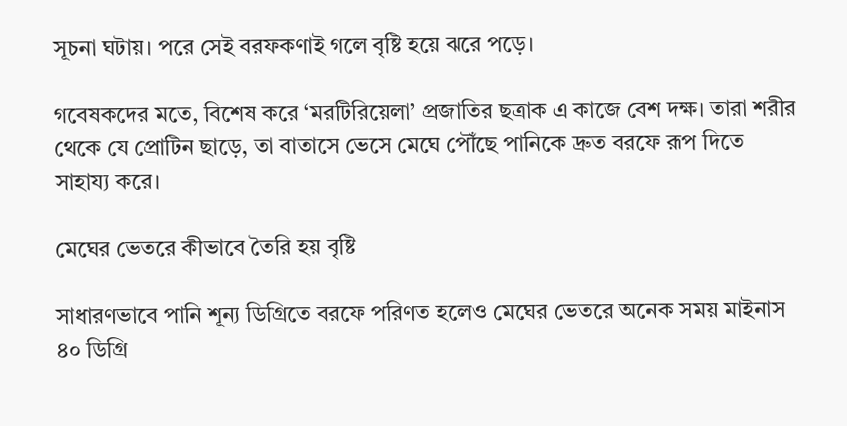সূচনা ঘটায়। পরে সেই বরফকণাই গলে বৃষ্টি হয়ে ঝরে পড়ে।

গবেষকদের মতে, বিশেষ করে ‘মরটিরিয়েলা’ প্রজাতির ছত্রাক এ কাজে বেশ দক্ষ। তারা শরীর থেকে যে প্রোটিন ছাড়ে, তা বাতাসে ভেসে মেঘে পৌঁছে পানিকে দ্রুত বরফে রূপ দিতে সাহায্য করে।

মেঘের ভেতরে কীভাবে তৈরি হয় বৃষ্টি

সাধারণভাবে পানি শূন্য ডিগ্রিতে বরফে পরিণত হলেও মেঘের ভেতরে অনেক সময় মাইনাস ৪০ ডিগ্রি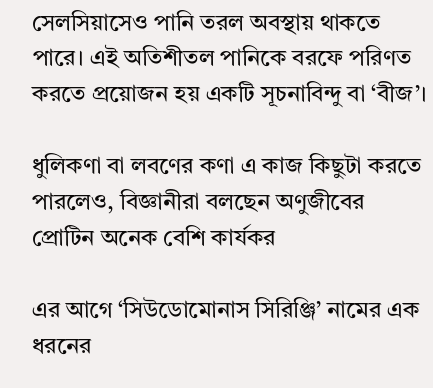সেলসিয়াসেও পানি তরল অবস্থায় থাকতে পারে। এই অতিশীতল পানিকে বরফে পরিণত করতে প্রয়োজন হয় একটি সূচনাবিন্দু বা ‘বীজ’।

ধুলিকণা বা লবণের কণা এ কাজ কিছুটা করতে পারলেও, বিজ্ঞানীরা বলছেন অণুজীবের প্রোটিন অনেক বেশি কার্যকর

এর আগে ‘সিউডোমোনাস সিরিঞ্জি’ নামের এক ধরনের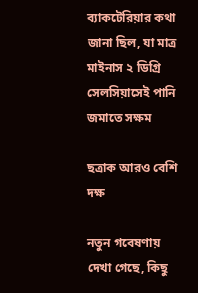ব্যাকটেরিয়ার কথা জানা ছিল, যা মাত্র মাইনাস ২ ডিগ্রি সেলসিয়াসেই পানি জমাতে সক্ষম

ছত্রাক আরও বেশি দক্ষ

নতুন গবেষণায় দেখা গেছে, কিছু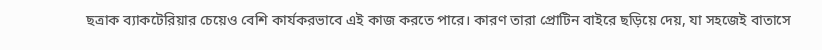ছত্রাক ব্যাকটেরিয়ার চেয়েও বেশি কার্যকরভাবে এই কাজ করতে পারে। কারণ তারা প্রোটিন বাইরে ছড়িয়ে দেয়, যা সহজেই বাতাসে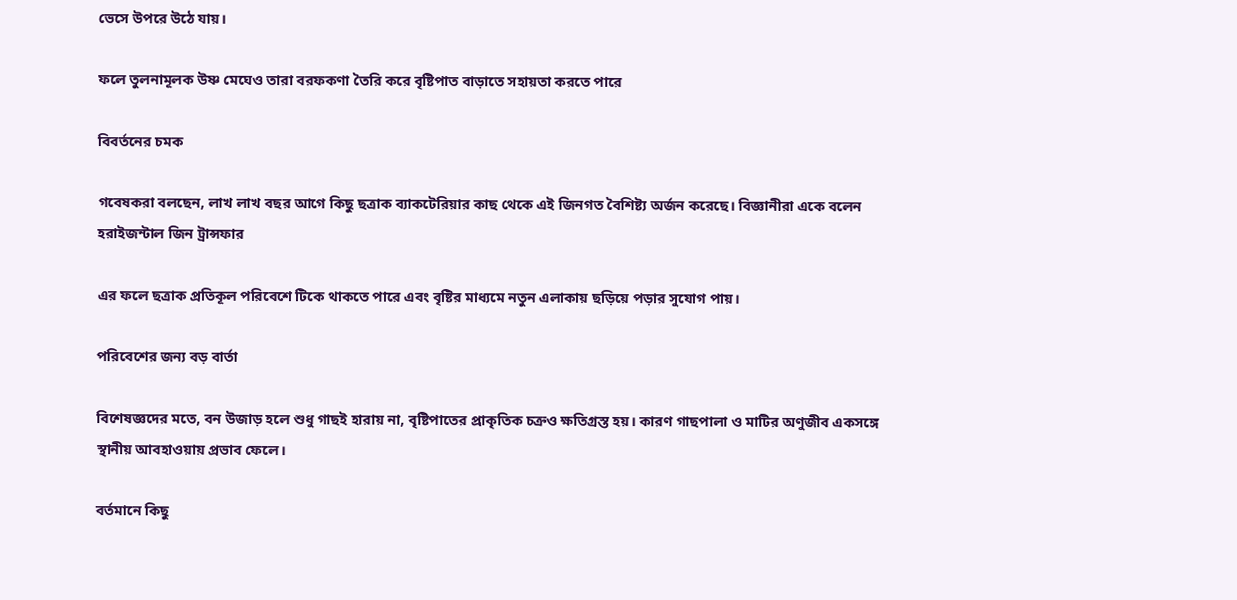ভেসে উপরে উঠে যায়।

ফলে তুলনামূলক উষ্ণ মেঘেও তারা বরফকণা তৈরি করে বৃষ্টিপাত বাড়াতে সহায়তা করতে পারে

বিবর্তনের চমক

গবেষকরা বলছেন, লাখ লাখ বছর আগে কিছু ছত্রাক ব্যাকটেরিয়ার কাছ থেকে এই জিনগত বৈশিষ্ট্য অর্জন করেছে। বিজ্ঞানীরা একে বলেন হরাইজন্টাল জিন ট্রান্সফার

এর ফলে ছত্রাক প্রতিকূল পরিবেশে টিকে থাকতে পারে এবং বৃষ্টির মাধ্যমে নতুন এলাকায় ছড়িয়ে পড়ার সুযোগ পায়।

পরিবেশের জন্য বড় বার্তা

বিশেষজ্ঞদের মতে, বন উজাড় হলে শুধু গাছই হারায় না, বৃষ্টিপাতের প্রাকৃতিক চক্রও ক্ষতিগ্রস্ত হয়। কারণ গাছপালা ও মাটির অণুজীব একসঙ্গে স্থানীয় আবহাওয়ায় প্রভাব ফেলে।

বর্তমানে কিছু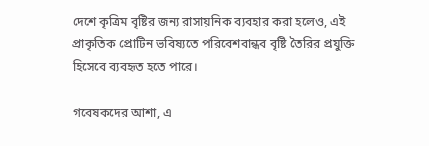দেশে কৃত্রিম বৃষ্টির জন্য রাসায়নিক ব্যবহার করা হলেও, এই প্রাকৃতিক প্রোটিন ভবিষ্যতে পরিবেশবান্ধব বৃষ্টি তৈরির প্রযুক্তি হিসেবে ব্যবহৃত হতে পারে।

গবেষকদের আশা, এ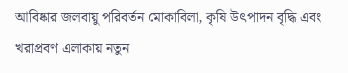আবিষ্কার জলবায়ু পরিবর্তন মোকাবিলা, কৃষি উৎপাদন বৃদ্ধি এবং খরাপ্রবণ এলাকায় নতুন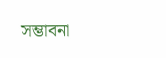সম্ভাবনা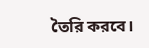তৈরি করবে।